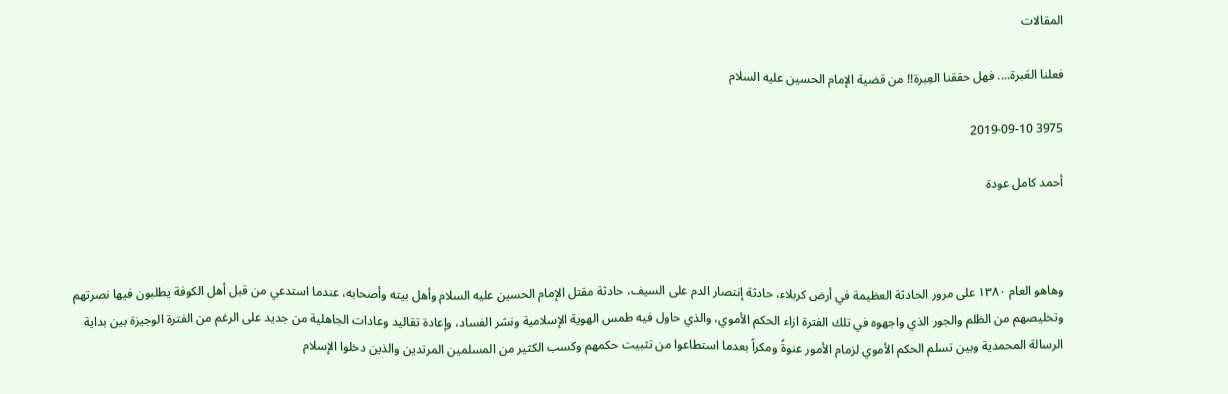المقالات

فعلنا العَبرة.... فهل حققنا العِبرة!! من قضية الإمام الحسين عليه السلام

3975 2019-09-10

أحمد كامل عودة



وهاهو العام ١٣٨٠ على مرور الحادثة العظيمة في أرض كربلاء، حادثة إنتصار الدم على السيف، حادثة مقتل الإمام الحسين عليه السلام وأهل بيته وأصحابه، عندما استدعي من قبل أهل الكوفة يطلبون فيها نصرتهم وتخليصهم من الظلم والجور الذي واجهوه في تلك الفترة ازاء الحكم الأموي، والذي حاول فيه طمس الهوية الإسلامية ونشر الفساد، وإعادة تقاليد وعادات الجاهلية من جديد على الرغم من الفترة الوجيزة بين بداية الرسالة المحمدية وبين تسلم الحكم الأموي لزمام الأمور عنوةً ومكراً بعدما استطاعوا من تثبيت حكمهم وكسب الكثير من المسلمين المرتدين والذين دخلوا الإسلام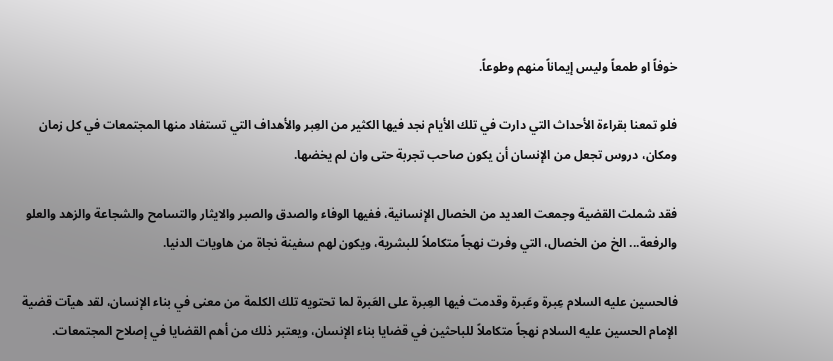خوفاً او طمعاً وليس إيماناً منهم وطوعاً.

فلو تمعنا بقراءة الأحداث التي دارت في تلك الأيام نجد فيها الكثير من العِبر والأهداف التي تستفاد منها المجتمعات في كل زمان ومكان، دروس تجعل من الإنسان أن يكون صاحب تجربة حتى وان لم يخضها.

فقد شملت القضية وجمعت العديد من الخصال الإنسانية، ففيها الوفاء والصدق والصبر والايثار والتسامح والشجاعة والزهد والعلو والرفعة... الخ من الخصال، التي وفرت نهجاً متكاملاً للبشرية، ويكون لهم سفينة نجاة من هاويات الدنيا.

فالحسين عليه السلام عِبرة وعَبرة وقدمت فيها العِبرة على العَبرة لما تحتويه تلك الكلمة من معنى في بناء الإنسان، لقد هيآت قضية الإمام الحسين عليه السلام نهجاً متكاملاً للباحثين في قضايا بناء الإنسان، ويعتبر ذلك من أهم القضايا في إصلاح المجتمعات.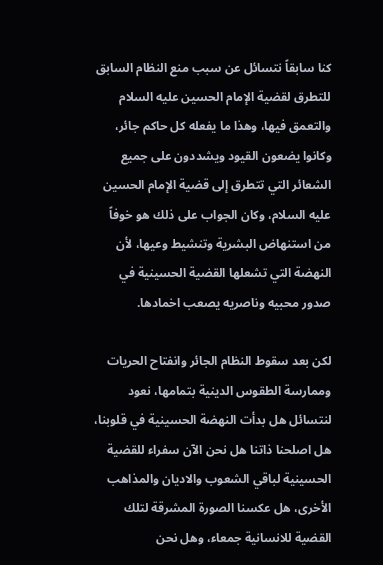كنا سابقاً نتسائل عن سبب منع النظام السابق للتطرق لقضية الإمام الحسين عليه السلام والتعمق فيها، وهذا ما يفعله كل حاكم جائر، وكانوا يضعون القيود ويشددون على جميع الشعائر التي تتطرق إلى قضية الإمام الحسين عليه السلام، وكان الجواب على ذلك هو خوفاً من استنهاض البشرية وتنشيط وعيها، لأن النهضة التي تشعلها القضية الحسينية في صدور محبيه وناصريه يصعب اخمادها.

لكن بعد سقوط النظام الجائر وانفتاح الحريات وممارسة الطقوس الدينية بتمامها، نعود لنتسائل هل بدأت النهضة الحسينية في قلوبنا، هل اصلحنا ذاتنا هل نحن الآن سفراء للقضية الحسينية لباقي الشعوب والاديان والمذاهب الأخرى، هل عكسنا الصورة المشرقة لتلك القضية للانسانية جمعاء، وهل نحن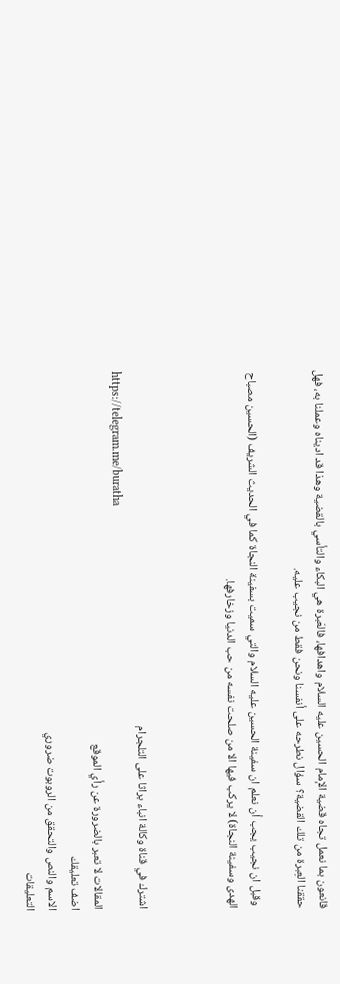قانعون بما نعمل تجاه قضية الإمام الحسين عليه السلام واهدافها، فالعَبرة هي البكاء والتأسي بالقضية وهذا قد اديناه وعملنا به، فهل حققنا العِبرة من تلك القضية؟ سؤال نطرحه على أنفسنا ونحن فقط من نجيب عليه.

 وقبل ان نجيب يجب أن نعلم ان سفينة الحسين عليه السلام والتي سميت بسفينة النجاة كما في الحديث الشريف (الحسين مصباح الهدى وسفينة النجاة) لا يركب فيها الا من صلحت نفسه من حب الدنيا وزخارفها.



اشترك في قناة وكالة انباء براثا على التلجرام
https://telegram.me/buratha
المقالات لا تعبر بالضرورة عن رأي الموقع
اضف تعليقك
الاسم والنص والتحقق من الروبوت ضروري
التعليقات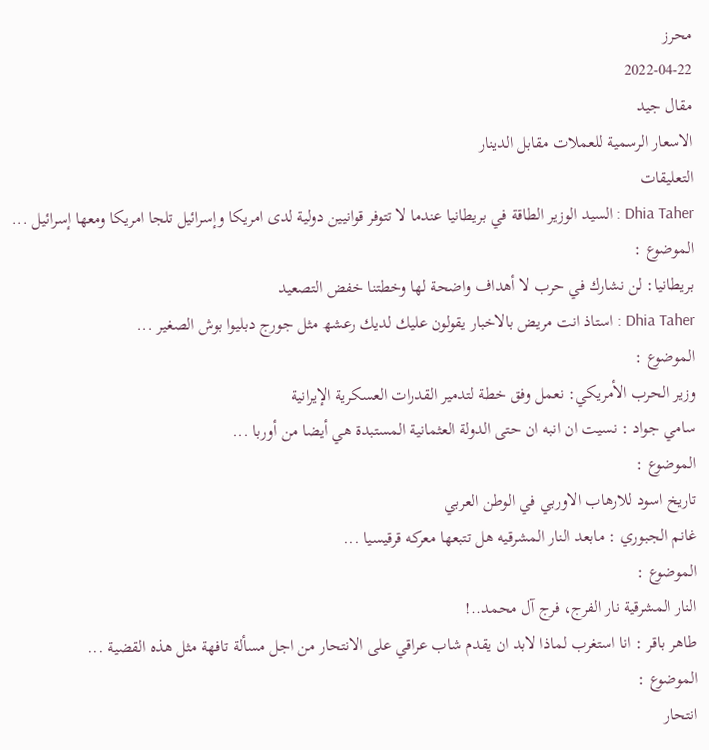محرز
2022-04-22
مقال جيد
الاسعار الرسمية للعملات مقابل الدينار
التعليقات
Dhia Taher : السيد الوزير الطاقة في بريطانيا عندما لا تتوفر قوانيين دولية لدى امريكا وإسرائيل تلجا امريكا ومعھا إسرائيل ...
الموضوع :
بريطانيا: لن نشارك في حرب لا أهداف واضحة لها وخطتنا خفض التصعيد
Dhia Taher : استاذ انت مريض بالاخبار يقولون عليك لديك رعشھ مثل جورج دبليوا بوش الصغير ...
الموضوع :
وزير الحرب الأمريكي: نعمل وفق خطة لتدمير القدرات العسكرية الإيرانية
سامي جواد : نسيت ان انبه ان حتى الدولة العثمانية المستبدة هي أيضا من أوربا ...
الموضوع :
تاريخ اسود للارهاب الاوربي في الوطن العربي
غانم الجبوري : مابعد النار المشرقيه هل تتبعها معركه قرقيسيا ...
الموضوع :
النار المشرقية نار الفرج، فرج آل محمد..!
طاهر باقر : انا استغرب لماذا لابد ان يقدم شاب عراقي على الانتحار من اجل مسألة تافهة مثل هذه القضية ...
الموضوع :
انتحار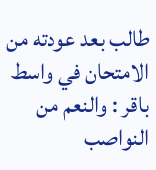طالب بعد عودته من الامتحان في واسط
باقر : والنعم من النواصب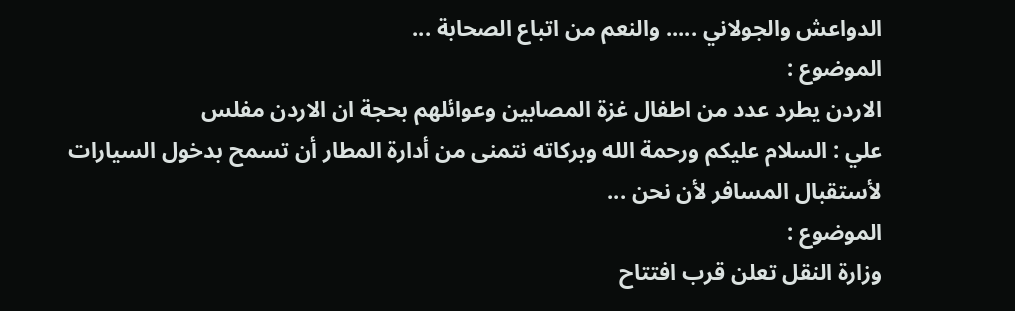الدواعش والجولاني ..... والنعم من اتباع الصحابة ...
الموضوع :
الاردن يطرد عدد من اطفال غزة المصابين وعوائلهم بحجة ان الاردن مفلس
علي : السلام عليكم ورحمة الله وبركاته نتمنى من أدارة المطار أن تسمح بدخول السيارات لأستقبال المسافر لأن نحن ...
الموضوع :
وزارة النقل تعلن قرب افتتاح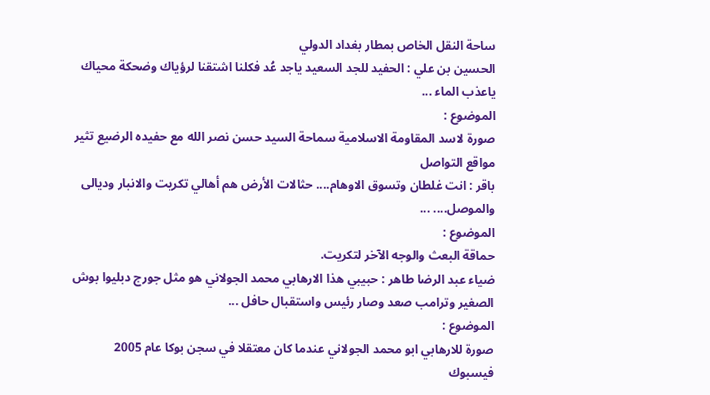ساحة النقل الخاص بمطار بغداد الدولي
الحسين بن علي : الحفيد للجد السعيد ياجد عُد فكلنا اشتقنا لرؤياك وضحكة محياك ياعذب الماء ...
الموضوع :
صورة لاسد المقاومة الاسلامية سماحة السيد حسن نصر الله مع حفيده الرضيع تثير مواقع التواصل
باقر : انت غلطان وتسوق الاوهام.... حثالات الأرض هم أهالي تكريت والانبار وديالى والموصل.... ...
الموضوع :
حماقة البعث والوجه الآخر لتكريت.
ضياء عبد الرضا طاهر : حبيبي ھذا الارھابي محمد الجولاني ھو مثل جورج دبليوا بوش الصغير وترامب صعد وصار رئيس واستقبال حافل ...
الموضوع :
صورة للارهابي ابو محمد الجولاني عندما كان معتقلا في سجن بوكا عام 2005
فيسبوك